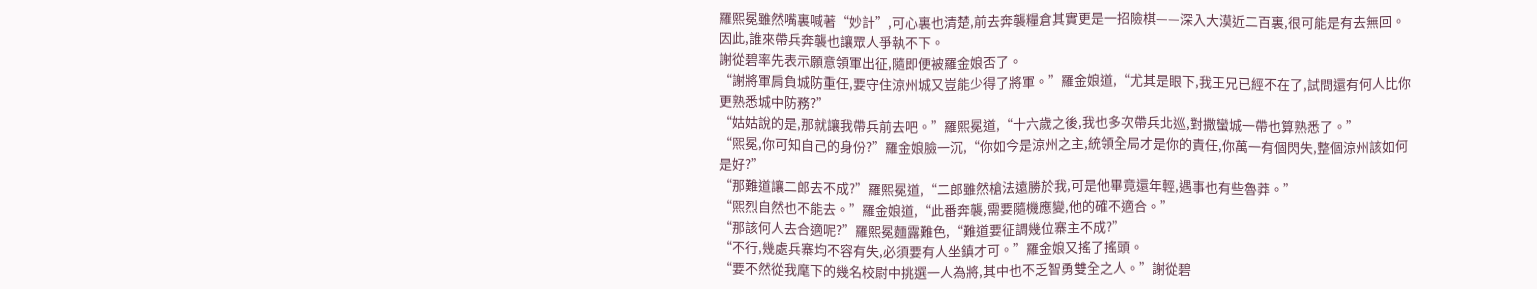羅熙冕雖然嘴裏喊著“妙計”,可心裏也清楚,前去奔襲糧倉其實更是一招險棋——深入大漠近二百裏,很可能是有去無回。
因此,誰來帶兵奔襲也讓眾人爭執不下。
謝從碧率先表示願意領軍出征,隨即便被羅金娘否了。
“謝將軍肩負城防重任,要守住涼州城又豈能少得了將軍。”羅金娘道,“尤其是眼下,我王兄已經不在了,試問還有何人比你更熟悉城中防務?”
“姑姑說的是,那就讓我帶兵前去吧。”羅熙冕道,“十六歲之後,我也多次帶兵北巡,對撒蠻城一帶也算熟悉了。”
“煕冕,你可知自己的身份?”羅金娘臉一沉,“你如今是涼州之主,統領全局才是你的責任,你萬一有個閃失,整個涼州該如何是好?”
“那難道讓二郎去不成?”羅熙冕道,“二郎雖然槍法遠勝於我,可是他畢竟還年輕,遇事也有些魯莽。”
“煕烈自然也不能去。”羅金娘道,“此番奔襲,需要隨機應變,他的確不適合。”
“那該何人去合適呢?”羅熙冕麵露難色,“難道要征調幾位寨主不成?”
“不行,幾處兵寨均不容有失,必須要有人坐鎮才可。”羅金娘又搖了搖頭。
“要不然從我麾下的幾名校尉中挑選一人為將,其中也不乏智勇雙全之人。”謝從碧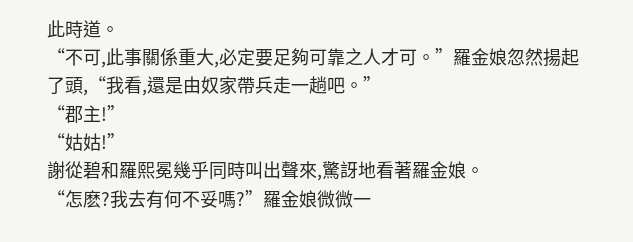此時道。
“不可,此事關係重大,必定要足夠可靠之人才可。”羅金娘忽然揚起了頭,“我看,還是由奴家帶兵走一趟吧。”
“郡主!”
“姑姑!”
謝從碧和羅熙冕幾乎同時叫出聲來,驚訝地看著羅金娘。
“怎麽?我去有何不妥嗎?”羅金娘微微一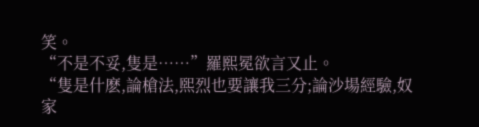笑。
“不是不妥,隻是……”羅熙冕欲言又止。
“隻是什麽,論槍法,煕烈也要讓我三分;論沙場經驗,奴家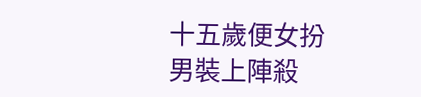十五歲便女扮男裝上陣殺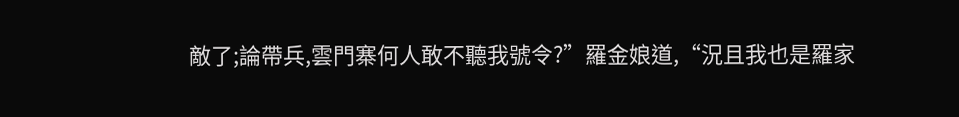敵了;論帶兵,雲門寨何人敢不聽我號令?”羅金娘道,“況且我也是羅家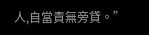人,自當責無旁貸。”